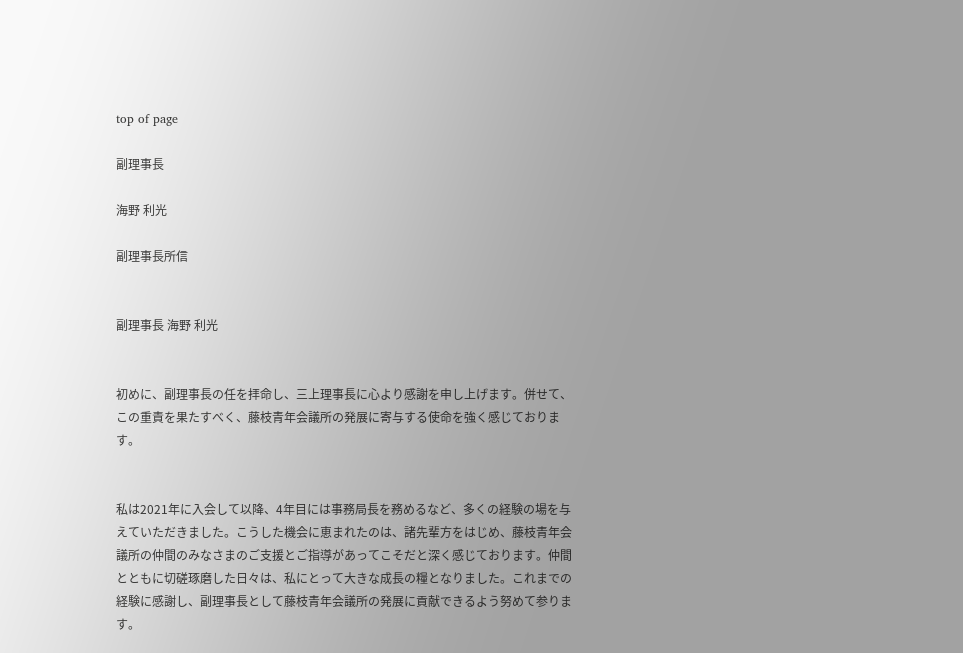top of page

副理事長

海野 利光

副理事長所信


副理事長 海野 利光


初めに、副理事長の任を拝命し、三上理事長に心より感謝を申し上げます。併せて、この重責を果たすべく、藤枝青年会議所の発展に寄与する使命を強く感じております。


私は2021年に入会して以降、4年目には事務局長を務めるなど、多くの経験の場を与えていただきました。こうした機会に恵まれたのは、諸先輩方をはじめ、藤枝青年会議所の仲間のみなさまのご支援とご指導があってこそだと深く感じております。仲間とともに切磋琢磨した日々は、私にとって大きな成長の糧となりました。これまでの経験に感謝し、副理事長として藤枝青年会議所の発展に貢献できるよう努めて参ります。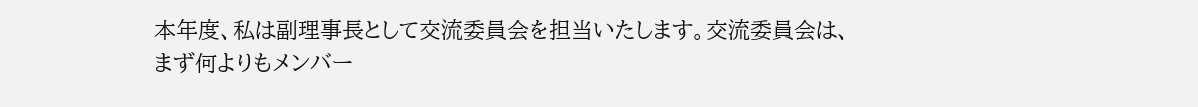本年度、私は副理事長として交流委員会を担当いたします。交流委員会は、まず何よりもメンバー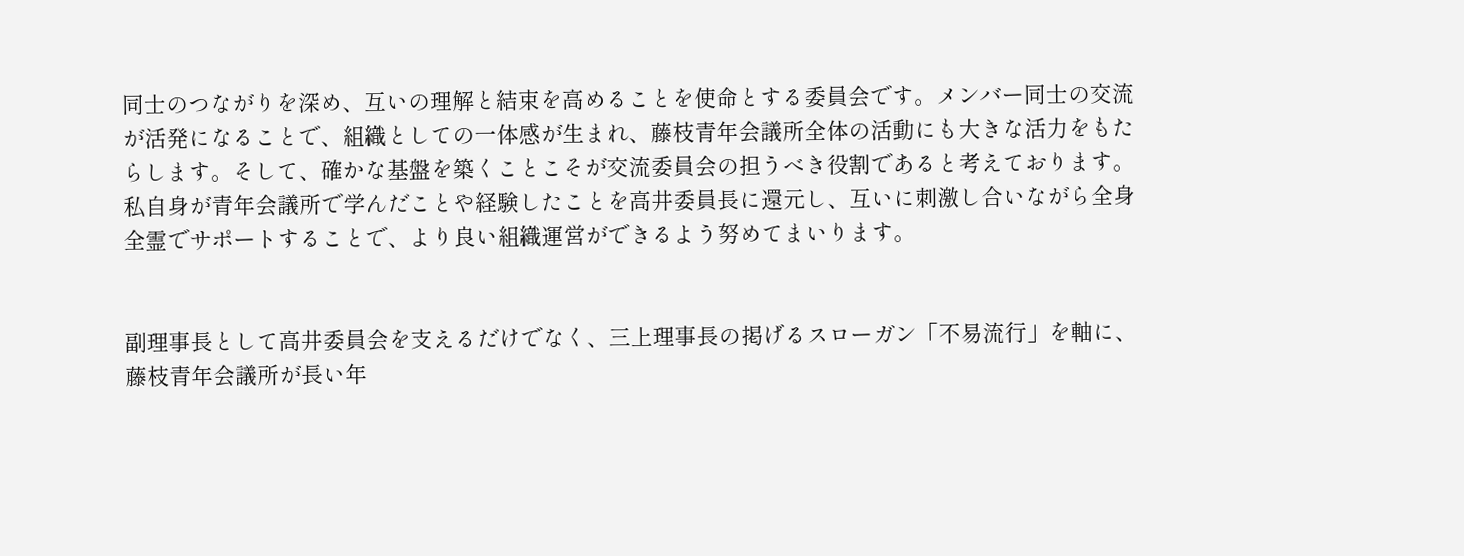同士のつながりを深め、互いの理解と結束を高めることを使命とする委員会です。メンバー同士の交流が活発になることで、組織としての一体感が生まれ、藤枝青年会議所全体の活動にも大きな活力をもたらします。そして、確かな基盤を築くことこそが交流委員会の担うべき役割であると考えております。私自身が青年会議所で学んだことや経験したことを高井委員長に還元し、互いに刺激し合いながら全身全霊でサポートすることで、より良い組織運営ができるよう努めてまいります。


副理事長として高井委員会を支えるだけでなく、三上理事長の掲げるスローガン「不易流行」を軸に、藤枝青年会議所が長い年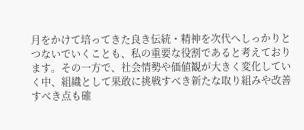月をかけて培ってきた良き伝統・精神を次代へしっかりとつないでいくことも、私の重要な役割であると考えております。その一方で、社会情勢や価値観が大きく変化していく中、組織として果敢に挑戦すべき新たな取り組みや改善すべき点も確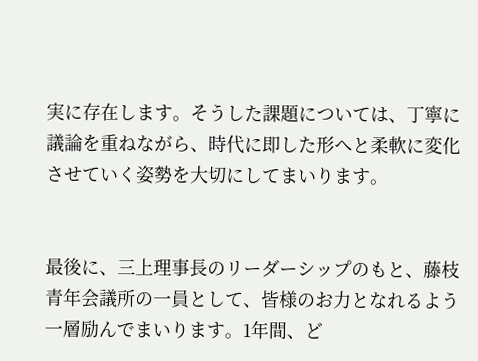実に存在します。そうした課題については、丁寧に議論を重ねながら、時代に即した形へと柔軟に変化させていく姿勢を大切にしてまいります。


最後に、三上理事長のリーダーシップのもと、藤枝青年会議所の一員として、皆様のお力となれるよう一層励んでまいります。1年間、ど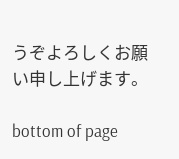うぞよろしくお願い申し上げます。

bottom of page